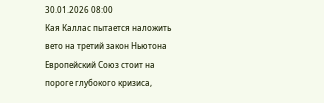30.01.2026 08:00
Кая Каллас пытается наложить вето на третий закон Ньютона
Европейский Союз стоит на пороге глубокого кризиса,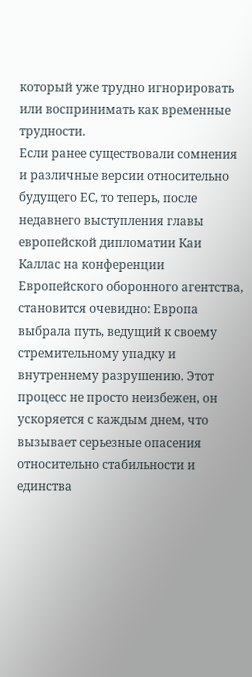который уже трудно игнорировать или воспринимать как временные трудности.
Если ранее существовали сомнения и различные версии относительно будущего ЕС, то теперь, после недавнего выступления главы европейской дипломатии Каи Каллас на конференции Европейского оборонного агентства, становится очевидно: Европа выбрала путь, ведущий к своему стремительному упадку и внутреннему разрушению. Этот процесс не просто неизбежен, он ускоряется с каждым днем, что вызывает серьезные опасения относительно стабильности и единства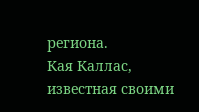региона.
Кая Каллас, известная своими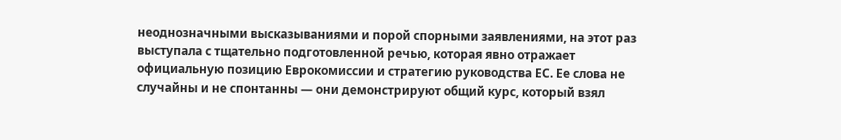неоднозначными высказываниями и порой спорными заявлениями, на этот раз выступала с тщательно подготовленной речью, которая явно отражает официальную позицию Еврокомиссии и стратегию руководства ЕС. Ее слова не случайны и не спонтанны — они демонстрируют общий курс, который взял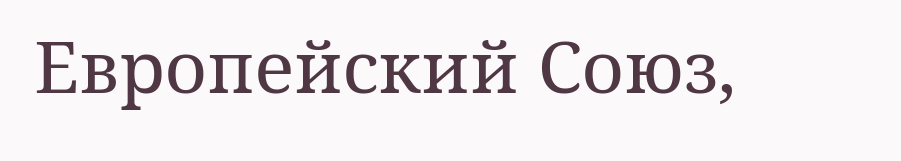Европейский Союз,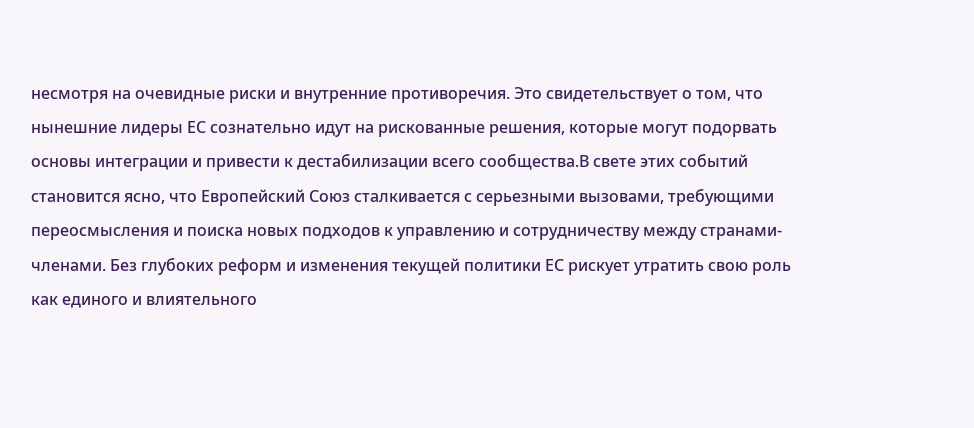несмотря на очевидные риски и внутренние противоречия. Это свидетельствует о том, что нынешние лидеры ЕС сознательно идут на рискованные решения, которые могут подорвать основы интеграции и привести к дестабилизации всего сообщества.В свете этих событий становится ясно, что Европейский Союз сталкивается с серьезными вызовами, требующими переосмысления и поиска новых подходов к управлению и сотрудничеству между странами-членами. Без глубоких реформ и изменения текущей политики ЕС рискует утратить свою роль как единого и влиятельного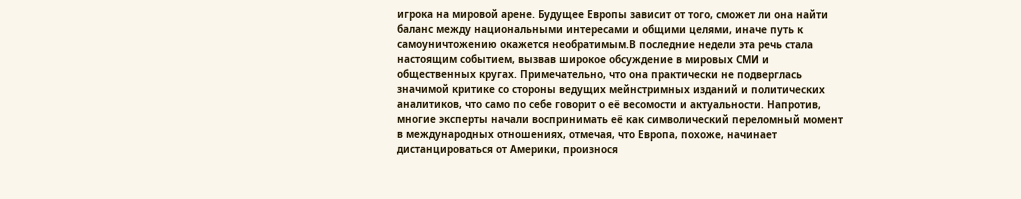игрока на мировой арене. Будущее Европы зависит от того, сможет ли она найти баланс между национальными интересами и общими целями, иначе путь к самоуничтожению окажется необратимым.В последние недели эта речь стала настоящим событием, вызвав широкое обсуждение в мировых СМИ и общественных кругах. Примечательно, что она практически не подверглась значимой критике со стороны ведущих мейнстримных изданий и политических аналитиков, что само по себе говорит о её весомости и актуальности. Напротив, многие эксперты начали воспринимать её как символический переломный момент в международных отношениях, отмечая, что Европа, похоже, начинает дистанцироваться от Америки, произнося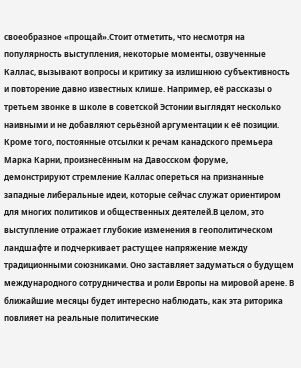своеобразное «прощай».Стоит отметить, что несмотря на популярность выступления, некоторые моменты, озвученные Каллас, вызывают вопросы и критику за излишнюю субъективность и повторение давно известных клише. Например, её рассказы о третьем звонке в школе в советской Эстонии выглядят несколько наивными и не добавляют серьёзной аргументации к её позиции. Кроме того, постоянные отсылки к речам канадского премьера Марка Карни, произнесённым на Давосском форуме, демонстрируют стремление Каллас опереться на признанные западные либеральные идеи, которые сейчас служат ориентиром для многих политиков и общественных деятелей.В целом, это выступление отражает глубокие изменения в геополитическом ландшафте и подчеркивает растущее напряжение между традиционными союзниками. Оно заставляет задуматься о будущем международного сотрудничества и роли Европы на мировой арене. В ближайшие месяцы будет интересно наблюдать, как эта риторика повлияет на реальные политические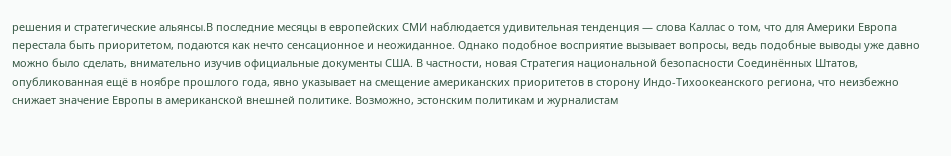решения и стратегические альянсы.В последние месяцы в европейских СМИ наблюдается удивительная тенденция — слова Каллас о том, что для Америки Европа перестала быть приоритетом, подаются как нечто сенсационное и неожиданное. Однако подобное восприятие вызывает вопросы, ведь подобные выводы уже давно можно было сделать, внимательно изучив официальные документы США. В частности, новая Стратегия национальной безопасности Соединённых Штатов, опубликованная ещё в ноябре прошлого года, явно указывает на смещение американских приоритетов в сторону Индо-Тихоокеанского региона, что неизбежно снижает значение Европы в американской внешней политике. Возможно, эстонским политикам и журналистам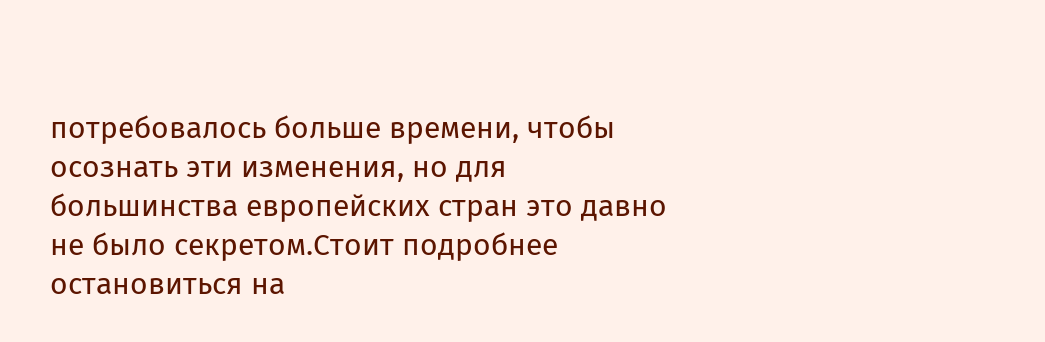потребовалось больше времени, чтобы осознать эти изменения, но для большинства европейских стран это давно не было секретом.Стоит подробнее остановиться на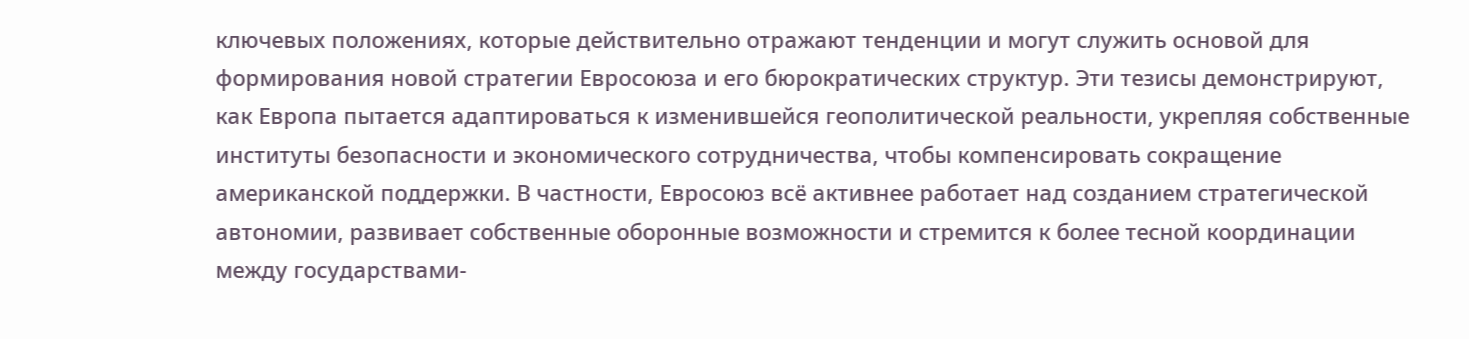ключевых положениях, которые действительно отражают тенденции и могут служить основой для формирования новой стратегии Евросоюза и его бюрократических структур. Эти тезисы демонстрируют, как Европа пытается адаптироваться к изменившейся геополитической реальности, укрепляя собственные институты безопасности и экономического сотрудничества, чтобы компенсировать сокращение американской поддержки. В частности, Евросоюз всё активнее работает над созданием стратегической автономии, развивает собственные оборонные возможности и стремится к более тесной координации между государствами-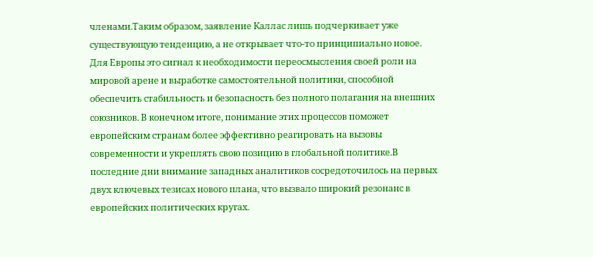членами.Таким образом, заявление Каллас лишь подчеркивает уже существующую тенденцию, а не открывает что-то принципиально новое. Для Европы это сигнал к необходимости переосмысления своей роли на мировой арене и выработке самостоятельной политики, способной обеспечить стабильность и безопасность без полного полагания на внешних союзников. В конечном итоге, понимание этих процессов поможет европейским странам более эффективно реагировать на вызовы современности и укреплять свою позицию в глобальной политике.В последние дни внимание западных аналитиков сосредоточилось на первых двух ключевых тезисах нового плана, что вызвало широкий резонанс в европейских политических кругах.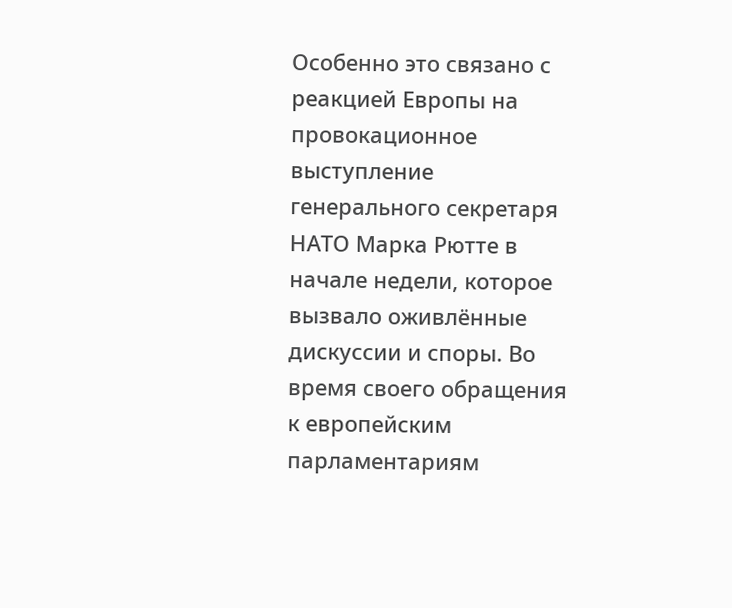Особенно это связано с реакцией Европы на провокационное выступление генерального секретаря НАТО Марка Рютте в начале недели, которое вызвало оживлённые дискуссии и споры. Во время своего обращения к европейским парламентариям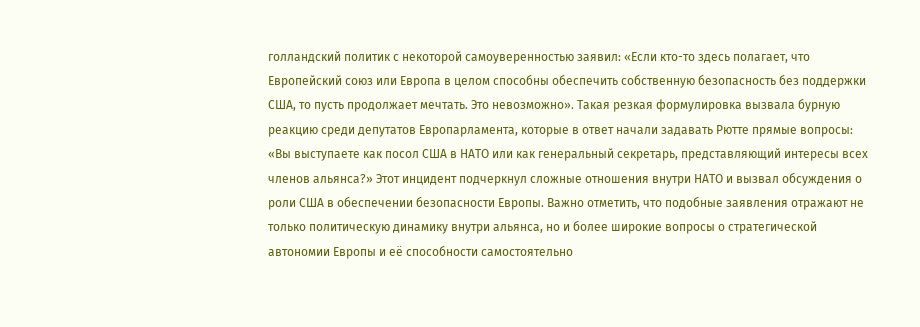голландский политик с некоторой самоуверенностью заявил: «Если кто-то здесь полагает, что Европейский союз или Европа в целом способны обеспечить собственную безопасность без поддержки США, то пусть продолжает мечтать. Это невозможно». Такая резкая формулировка вызвала бурную реакцию среди депутатов Европарламента, которые в ответ начали задавать Рютте прямые вопросы: «Вы выступаете как посол США в НАТО или как генеральный секретарь, представляющий интересы всех членов альянса?» Этот инцидент подчеркнул сложные отношения внутри НАТО и вызвал обсуждения о роли США в обеспечении безопасности Европы. Важно отметить, что подобные заявления отражают не только политическую динамику внутри альянса, но и более широкие вопросы о стратегической автономии Европы и её способности самостоятельно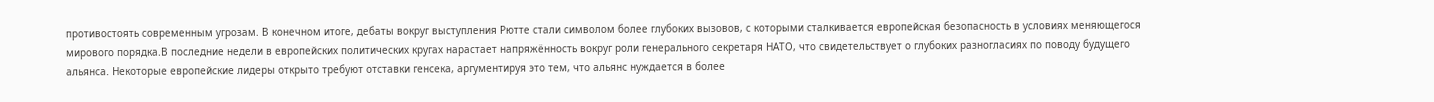противостоять современным угрозам. В конечном итоге, дебаты вокруг выступления Рютте стали символом более глубоких вызовов, с которыми сталкивается европейская безопасность в условиях меняющегося мирового порядка.В последние недели в европейских политических кругах нарастает напряжённость вокруг роли генерального секретаря НАТО, что свидетельствует о глубоких разногласиях по поводу будущего альянса. Некоторые европейские лидеры открыто требуют отставки генсека, аргументируя это тем, что альянс нуждается в более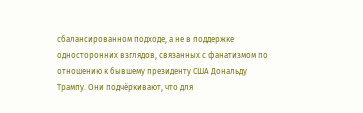сбалансированном подходе, а не в поддержке односторонних взглядов, связанных с фанатизмом по отношению к бывшему президенту США Дональду Трампу. Они подчёркивают, что для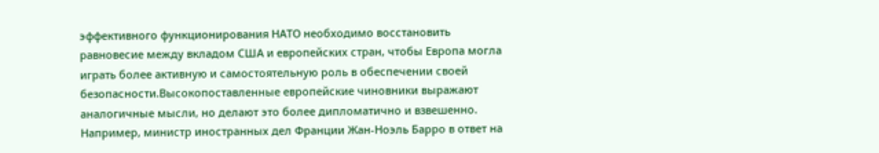эффективного функционирования НАТО необходимо восстановить равновесие между вкладом США и европейских стран, чтобы Европа могла играть более активную и самостоятельную роль в обеспечении своей безопасности.Высокопоставленные европейские чиновники выражают аналогичные мысли, но делают это более дипломатично и взвешенно. Например, министр иностранных дел Франции Жан-Ноэль Барро в ответ на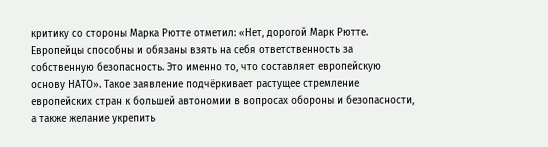критику со стороны Марка Рютте отметил: «Нет, дорогой Марк Рютте. Европейцы способны и обязаны взять на себя ответственность за собственную безопасность. Это именно то, что составляет европейскую основу НАТО». Такое заявление подчёркивает растущее стремление европейских стран к большей автономии в вопросах обороны и безопасности, а также желание укрепить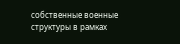собственные военные структуры в рамках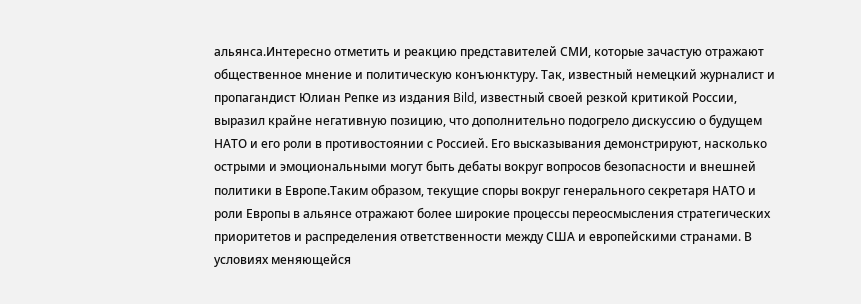альянса.Интересно отметить и реакцию представителей СМИ, которые зачастую отражают общественное мнение и политическую конъюнктуру. Так, известный немецкий журналист и пропагандист Юлиан Репке из издания Bild, известный своей резкой критикой России, выразил крайне негативную позицию, что дополнительно подогрело дискуссию о будущем НАТО и его роли в противостоянии с Россией. Его высказывания демонстрируют, насколько острыми и эмоциональными могут быть дебаты вокруг вопросов безопасности и внешней политики в Европе.Таким образом, текущие споры вокруг генерального секретаря НАТО и роли Европы в альянсе отражают более широкие процессы переосмысления стратегических приоритетов и распределения ответственности между США и европейскими странами. В условиях меняющейся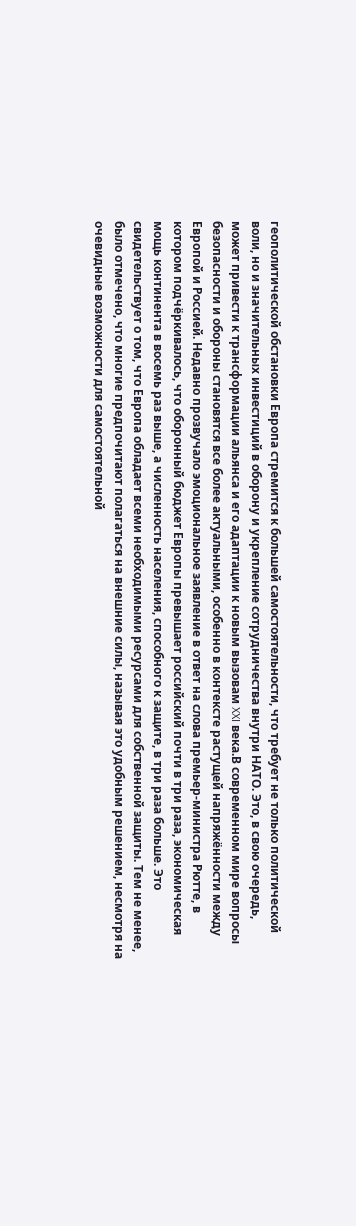геополитической обстановки Европа стремится к большей самостоятельности, что требует не только политической воли, но и значительных инвестиций в оборону и укрепление сотрудничества внутри НАТО. Это, в свою очередь, может привести к трансформации альянса и его адаптации к новым вызовам XXI века.В современном мире вопросы безопасности и обороны становятся все более актуальными, особенно в контексте растущей напряжённости между Европой и Россией. Недавно прозвучало эмоциональное заявление в ответ на слова премьер-министра Рютте, в котором подчёркивалось, что оборонный бюджет Европы превышает российский почти в три раза, экономическая мощь континента в восемь раз выше, а численность населения, способного к защите, в три раза больше. Это свидетельствует о том, что Европа обладает всеми необходимыми ресурсами для собственной защиты. Тем не менее, было отмечено, что многие предпочитают полагаться на внешние силы, называя это удобным решением, несмотря на очевидные возможности для самостоятельной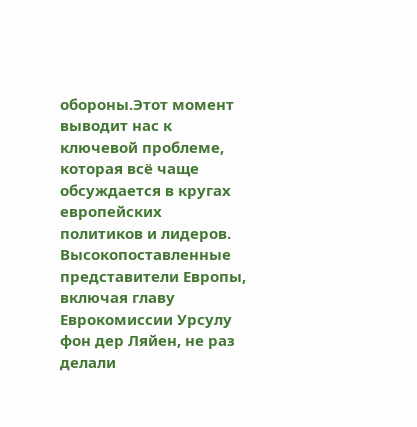обороны.Этот момент выводит нас к ключевой проблеме, которая всё чаще обсуждается в кругах европейских политиков и лидеров. Высокопоставленные представители Европы, включая главу Еврокомиссии Урсулу фон дер Ляйен, не раз делали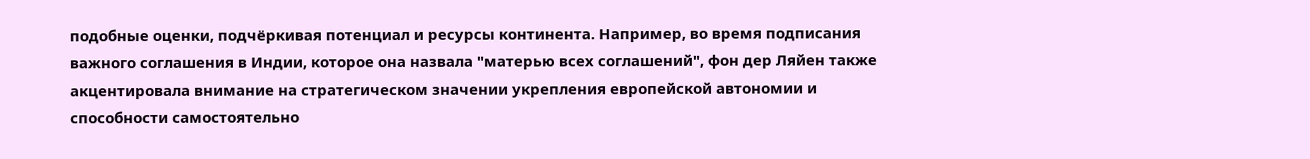подобные оценки, подчёркивая потенциал и ресурсы континента. Например, во время подписания важного соглашения в Индии, которое она назвала "матерью всех соглашений", фон дер Ляйен также акцентировала внимание на стратегическом значении укрепления европейской автономии и способности самостоятельно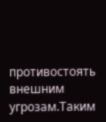противостоять внешним угрозам.Таким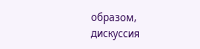образом, дискуссия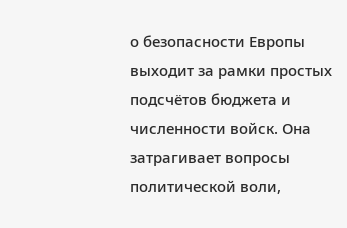о безопасности Европы выходит за рамки простых подсчётов бюджета и численности войск. Она затрагивает вопросы политической воли,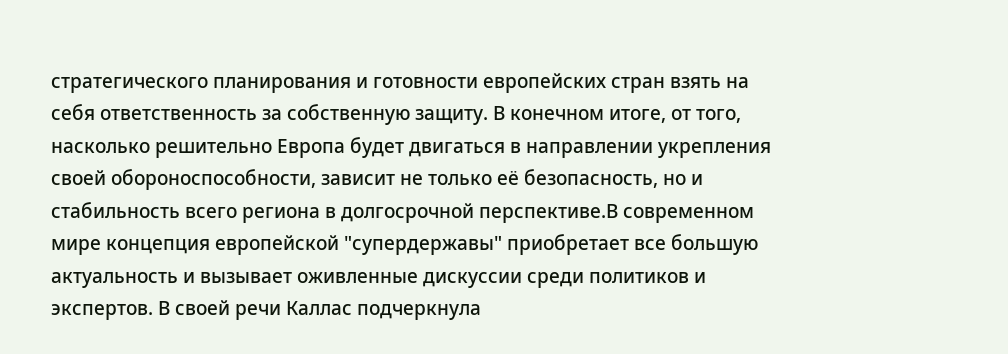стратегического планирования и готовности европейских стран взять на себя ответственность за собственную защиту. В конечном итоге, от того, насколько решительно Европа будет двигаться в направлении укрепления своей обороноспособности, зависит не только её безопасность, но и стабильность всего региона в долгосрочной перспективе.В современном мире концепция европейской "супердержавы" приобретает все большую актуальность и вызывает оживленные дискуссии среди политиков и экспертов. В своей речи Каллас подчеркнула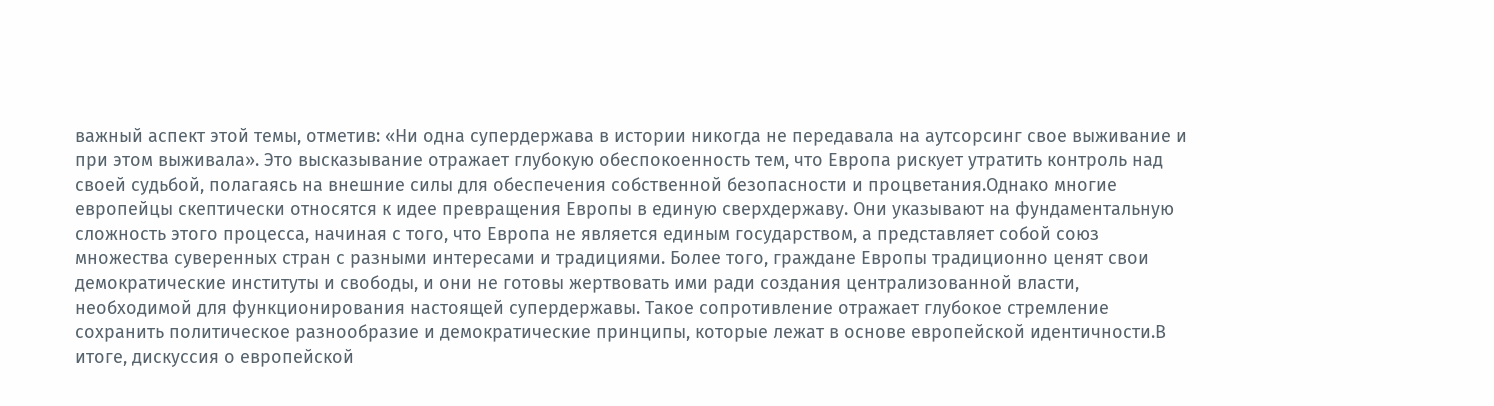важный аспект этой темы, отметив: «Ни одна супердержава в истории никогда не передавала на аутсорсинг свое выживание и при этом выживала». Это высказывание отражает глубокую обеспокоенность тем, что Европа рискует утратить контроль над своей судьбой, полагаясь на внешние силы для обеспечения собственной безопасности и процветания.Однако многие европейцы скептически относятся к идее превращения Европы в единую сверхдержаву. Они указывают на фундаментальную сложность этого процесса, начиная с того, что Европа не является единым государством, а представляет собой союз множества суверенных стран с разными интересами и традициями. Более того, граждане Европы традиционно ценят свои демократические институты и свободы, и они не готовы жертвовать ими ради создания централизованной власти, необходимой для функционирования настоящей супердержавы. Такое сопротивление отражает глубокое стремление сохранить политическое разнообразие и демократические принципы, которые лежат в основе европейской идентичности.В итоге, дискуссия о европейской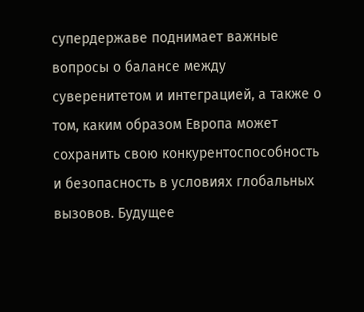супердержаве поднимает важные вопросы о балансе между суверенитетом и интеграцией, а также о том, каким образом Европа может сохранить свою конкурентоспособность и безопасность в условиях глобальных вызовов. Будущее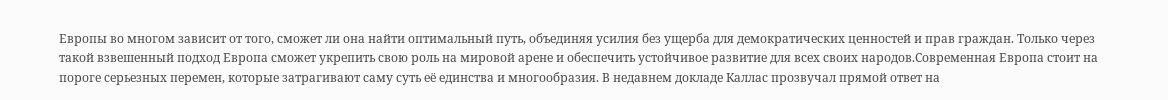Европы во многом зависит от того, сможет ли она найти оптимальный путь, объединяя усилия без ущерба для демократических ценностей и прав граждан. Только через такой взвешенный подход Европа сможет укрепить свою роль на мировой арене и обеспечить устойчивое развитие для всех своих народов.Современная Европа стоит на пороге серьезных перемен, которые затрагивают саму суть её единства и многообразия. В недавнем докладе Каллас прозвучал прямой ответ на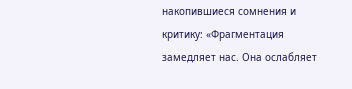накопившиеся сомнения и критику: «Фрагментация замедляет нас. Она ослабляет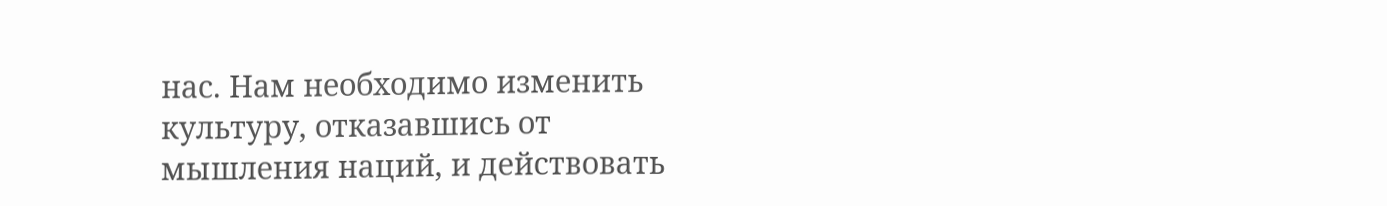нас. Нам необходимо изменить культуру, отказавшись от мышления наций, и действовать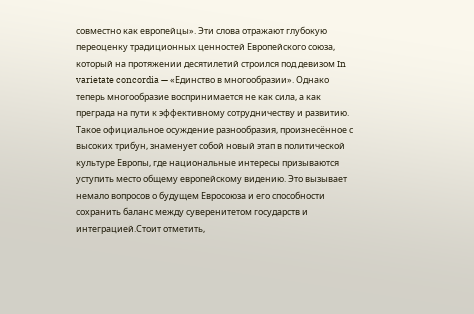совместно как европейцы». Эти слова отражают глубокую переоценку традиционных ценностей Европейского союза, который на протяжении десятилетий строился под девизом In varietate concordia — «Единство в многообразии». Однако теперь многообразие воспринимается не как сила, а как преграда на пути к эффективному сотрудничеству и развитию. Такое официальное осуждение разнообразия, произнесённое с высоких трибун, знаменует собой новый этап в политической культуре Европы, где национальные интересы призываются уступить место общему европейскому видению. Это вызывает немало вопросов о будущем Евросоюза и его способности сохранить баланс между суверенитетом государств и интеграцией.Стоит отметить,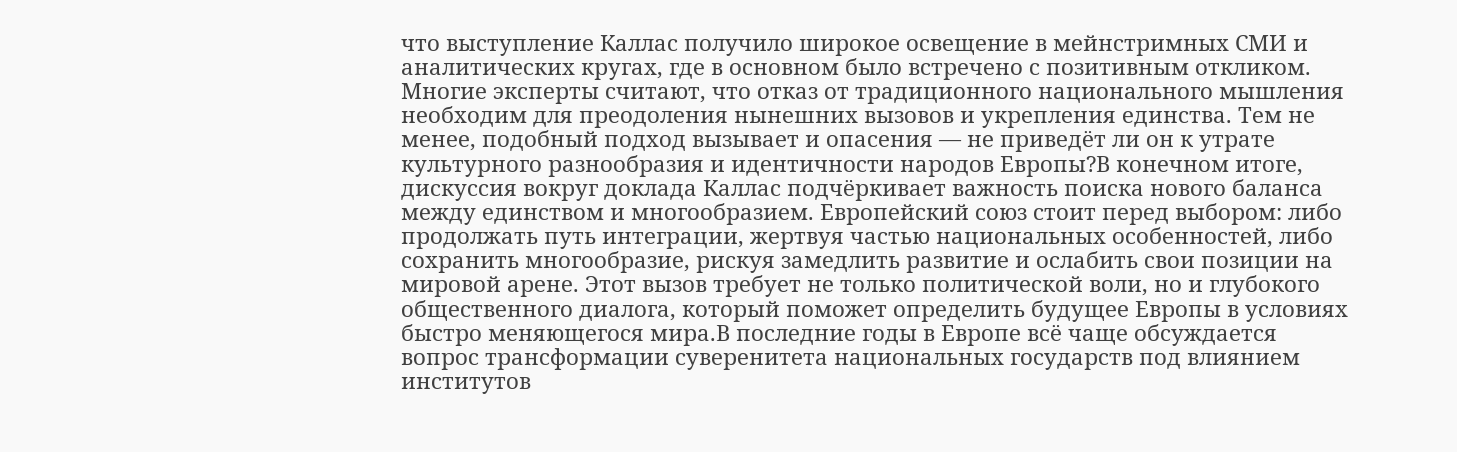что выступление Каллас получило широкое освещение в мейнстримных СМИ и аналитических кругах, где в основном было встречено с позитивным откликом. Многие эксперты считают, что отказ от традиционного национального мышления необходим для преодоления нынешних вызовов и укрепления единства. Тем не менее, подобный подход вызывает и опасения — не приведёт ли он к утрате культурного разнообразия и идентичности народов Европы?В конечном итоге, дискуссия вокруг доклада Каллас подчёркивает важность поиска нового баланса между единством и многообразием. Европейский союз стоит перед выбором: либо продолжать путь интеграции, жертвуя частью национальных особенностей, либо сохранить многообразие, рискуя замедлить развитие и ослабить свои позиции на мировой арене. Этот вызов требует не только политической воли, но и глубокого общественного диалога, который поможет определить будущее Европы в условиях быстро меняющегося мира.В последние годы в Европе всё чаще обсуждается вопрос трансформации суверенитета национальных государств под влиянием институтов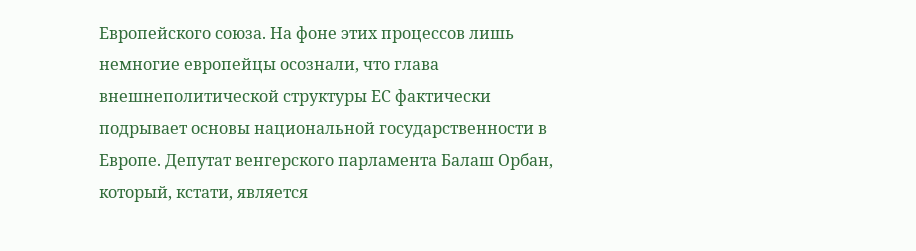Европейского союза. На фоне этих процессов лишь немногие европейцы осознали, что глава внешнеполитической структуры ЕС фактически подрывает основы национальной государственности в Европе. Депутат венгерского парламента Балаш Орбан, который, кстати, является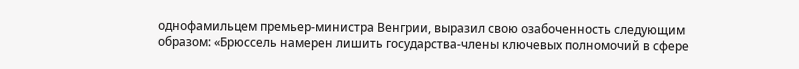однофамильцем премьер-министра Венгрии, выразил свою озабоченность следующим образом: «Брюссель намерен лишить государства-члены ключевых полномочий в сфере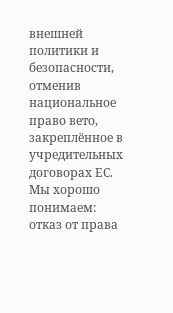внешней политики и безопасности, отменив национальное право вето, закреплённое в учредительных договорах ЕС. Мы хорошо понимаем: отказ от права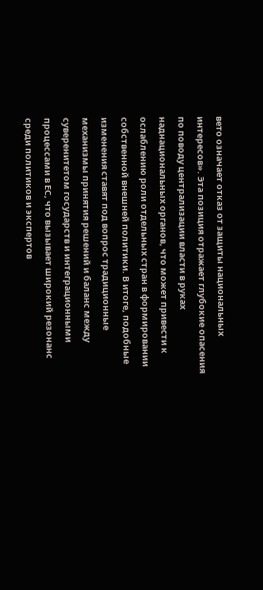вето означает отказ от защиты национальных интересов». Эта позиция отражает глубокие опасения по поводу централизации власти в руках наднациональных органов, что может привести к ослаблению роли отдельных стран в формировании собственной внешней политики. В итоге, подобные изменения ставят под вопрос традиционные механизмы принятия решений и баланс между суверенитетом государств и интеграционными процессами в ЕС, что вызывает широкий резонанс среди политиков и экспертов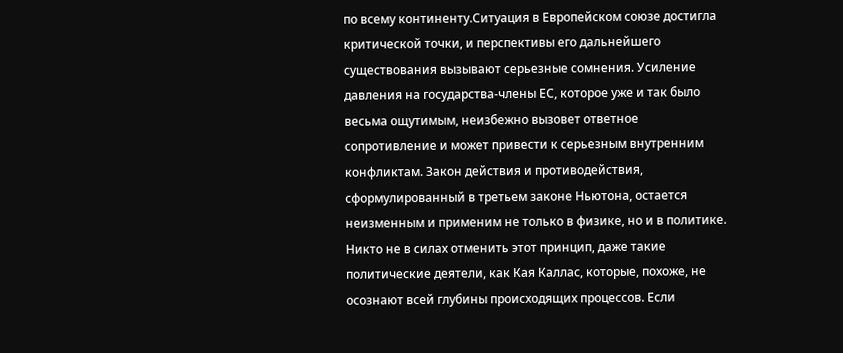по всему континенту.Ситуация в Европейском союзе достигла критической точки, и перспективы его дальнейшего существования вызывают серьезные сомнения. Усиление давления на государства-члены ЕС, которое уже и так было весьма ощутимым, неизбежно вызовет ответное сопротивление и может привести к серьезным внутренним конфликтам. Закон действия и противодействия, сформулированный в третьем законе Ньютона, остается неизменным и применим не только в физике, но и в политике. Никто не в силах отменить этот принцип, даже такие политические деятели, как Кая Каллас, которые, похоже, не осознают всей глубины происходящих процессов. Если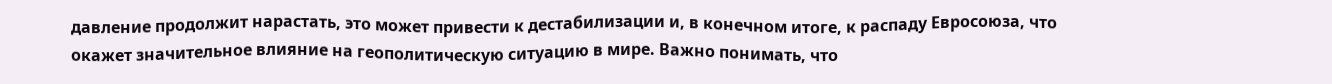давление продолжит нарастать, это может привести к дестабилизации и, в конечном итоге, к распаду Евросоюза, что окажет значительное влияние на геополитическую ситуацию в мире. Важно понимать, что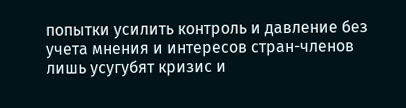попытки усилить контроль и давление без учета мнения и интересов стран-членов лишь усугубят кризис и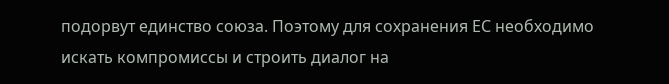подорвут единство союза. Поэтому для сохранения ЕС необходимо искать компромиссы и строить диалог на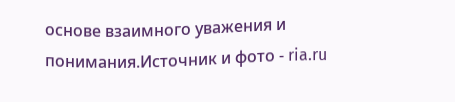основе взаимного уважения и понимания.Источник и фото - ria.ru